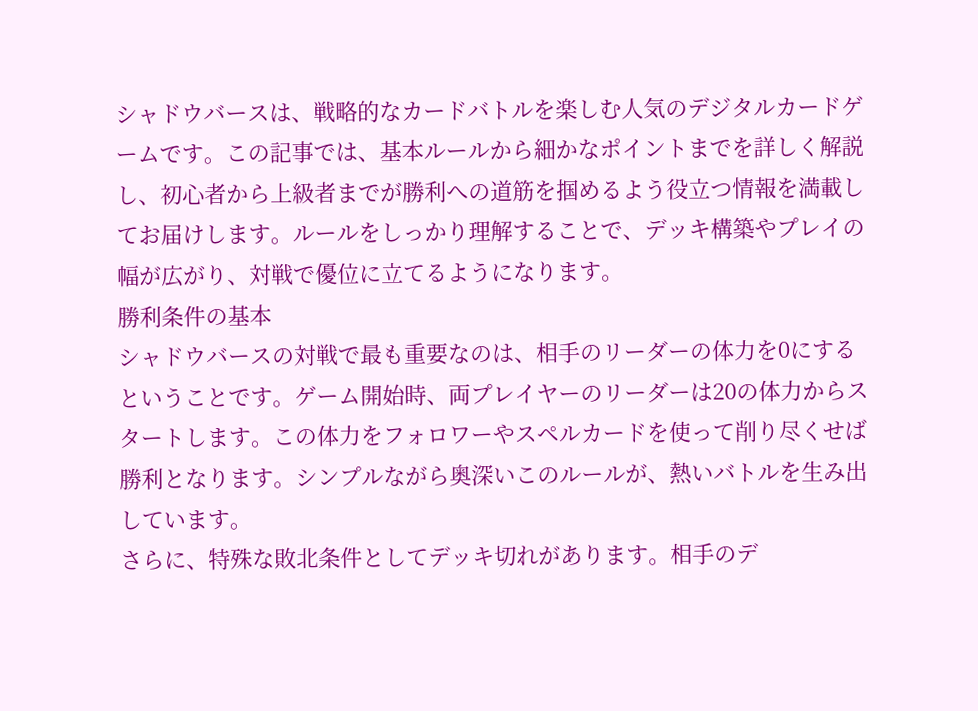シャドウバースは、戦略的なカードバトルを楽しむ人気のデジタルカードゲームです。この記事では、基本ルールから細かなポイントまでを詳しく解説し、初心者から上級者までが勝利への道筋を掴めるよう役立つ情報を満載してお届けします。ルールをしっかり理解することで、デッキ構築やプレイの幅が広がり、対戦で優位に立てるようになります。
勝利条件の基本
シャドウバースの対戦で最も重要なのは、相手のリーダーの体力を0にするということです。ゲーム開始時、両プレイヤーのリーダーは20の体力からスタートします。この体力をフォロワーやスペルカードを使って削り尽くせば勝利となります。シンプルながら奥深いこのルールが、熱いバトルを生み出しています。
さらに、特殊な敗北条件としてデッキ切れがあります。相手のデ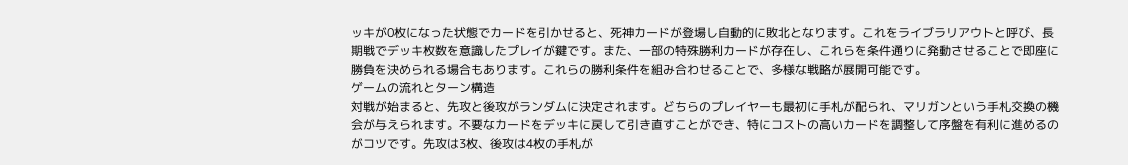ッキが0枚になった状態でカードを引かせると、死神カードが登場し自動的に敗北となります。これをライブラリアウトと呼び、長期戦でデッキ枚数を意識したプレイが鍵です。また、一部の特殊勝利カードが存在し、これらを条件通りに発動させることで即座に勝負を決められる場合もあります。これらの勝利条件を組み合わせることで、多様な戦略が展開可能です。
ゲームの流れとターン構造
対戦が始まると、先攻と後攻がランダムに決定されます。どちらのプレイヤーも最初に手札が配られ、マリガンという手札交換の機会が与えられます。不要なカードをデッキに戻して引き直すことができ、特にコストの高いカードを調整して序盤を有利に進めるのがコツです。先攻は3枚、後攻は4枚の手札が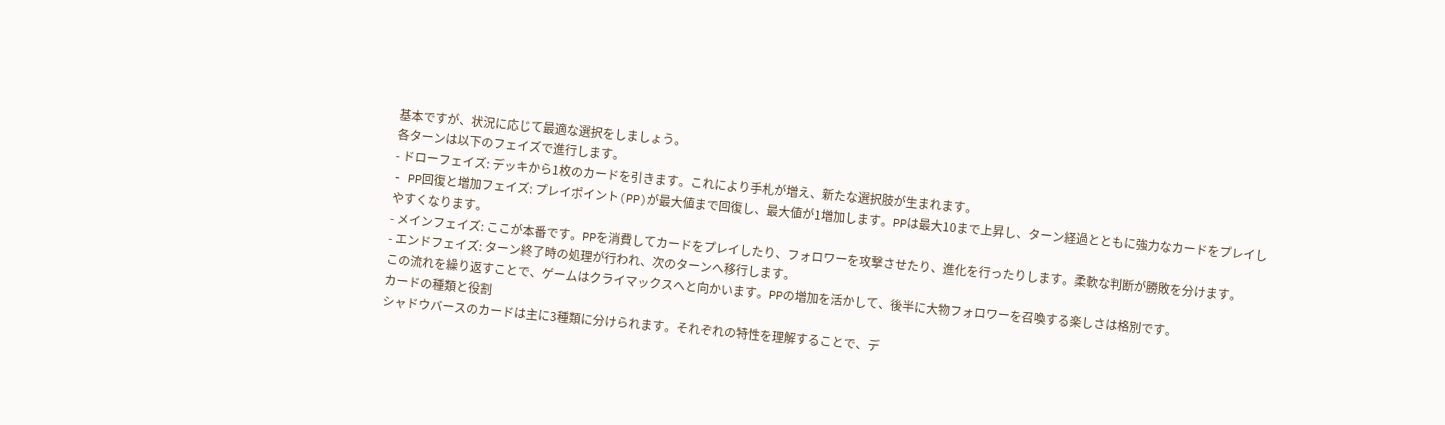基本ですが、状況に応じて最適な選択をしましょう。
各ターンは以下のフェイズで進行します。
- ドローフェイズ: デッキから1枚のカードを引きます。これにより手札が増え、新たな選択肢が生まれます。
- PP回復と増加フェイズ: プレイポイント(PP)が最大値まで回復し、最大値が1増加します。PPは最大10まで上昇し、ターン経過とともに強力なカードをプレイしやすくなります。
- メインフェイズ: ここが本番です。PPを消費してカードをプレイしたり、フォロワーを攻撃させたり、進化を行ったりします。柔軟な判断が勝敗を分けます。
- エンドフェイズ: ターン終了時の処理が行われ、次のターンへ移行します。
この流れを繰り返すことで、ゲームはクライマックスへと向かいます。PPの増加を活かして、後半に大物フォロワーを召喚する楽しさは格別です。
カードの種類と役割
シャドウバースのカードは主に3種類に分けられます。それぞれの特性を理解することで、デ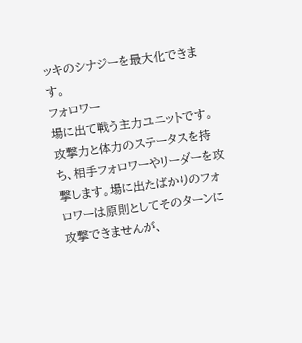ッキのシナジーを最大化できます。
フォロワー
場に出て戦う主力ユニットです。攻撃力と体力のステータスを持ち、相手フォロワーやリーダーを攻撃します。場に出たばかりのフォロワーは原則としてそのターンに攻撃できませんが、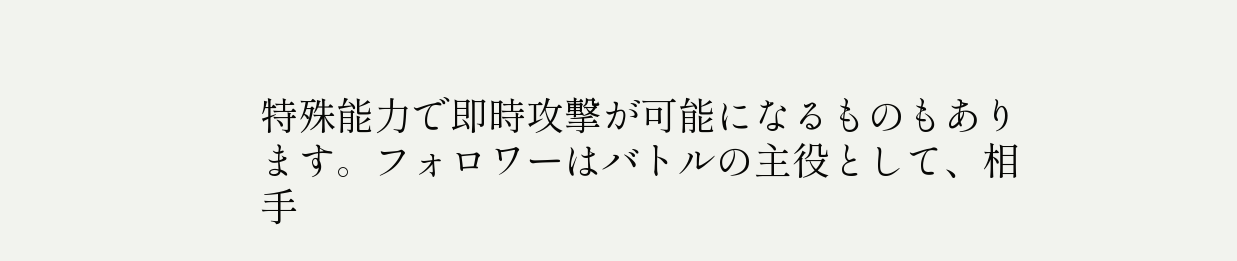特殊能力で即時攻撃が可能になるものもあります。フォロワーはバトルの主役として、相手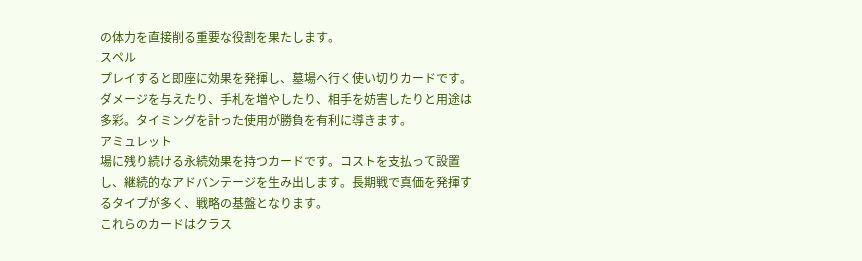の体力を直接削る重要な役割を果たします。
スペル
プレイすると即座に効果を発揮し、墓場へ行く使い切りカードです。ダメージを与えたり、手札を増やしたり、相手を妨害したりと用途は多彩。タイミングを計った使用が勝負を有利に導きます。
アミュレット
場に残り続ける永続効果を持つカードです。コストを支払って設置し、継続的なアドバンテージを生み出します。長期戦で真価を発揮するタイプが多く、戦略の基盤となります。
これらのカードはクラス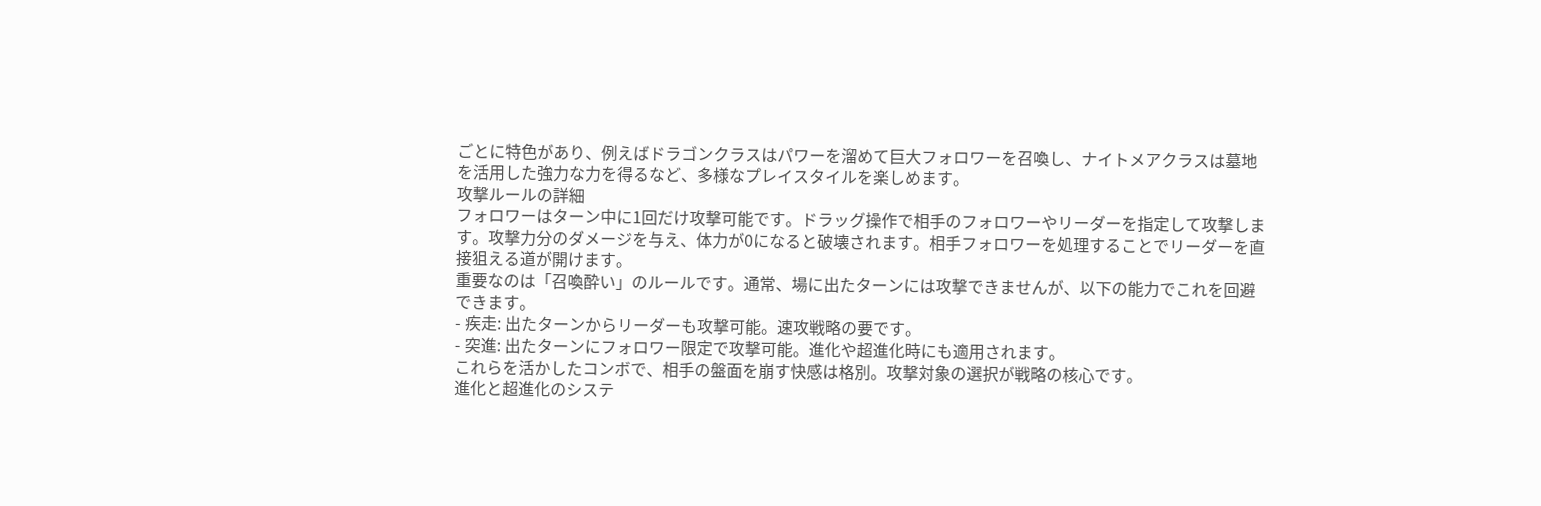ごとに特色があり、例えばドラゴンクラスはパワーを溜めて巨大フォロワーを召喚し、ナイトメアクラスは墓地を活用した強力な力を得るなど、多様なプレイスタイルを楽しめます。
攻撃ルールの詳細
フォロワーはターン中に1回だけ攻撃可能です。ドラッグ操作で相手のフォロワーやリーダーを指定して攻撃します。攻撃力分のダメージを与え、体力が0になると破壊されます。相手フォロワーを処理することでリーダーを直接狙える道が開けます。
重要なのは「召喚酔い」のルールです。通常、場に出たターンには攻撃できませんが、以下の能力でこれを回避できます。
- 疾走: 出たターンからリーダーも攻撃可能。速攻戦略の要です。
- 突進: 出たターンにフォロワー限定で攻撃可能。進化や超進化時にも適用されます。
これらを活かしたコンボで、相手の盤面を崩す快感は格別。攻撃対象の選択が戦略の核心です。
進化と超進化のシステ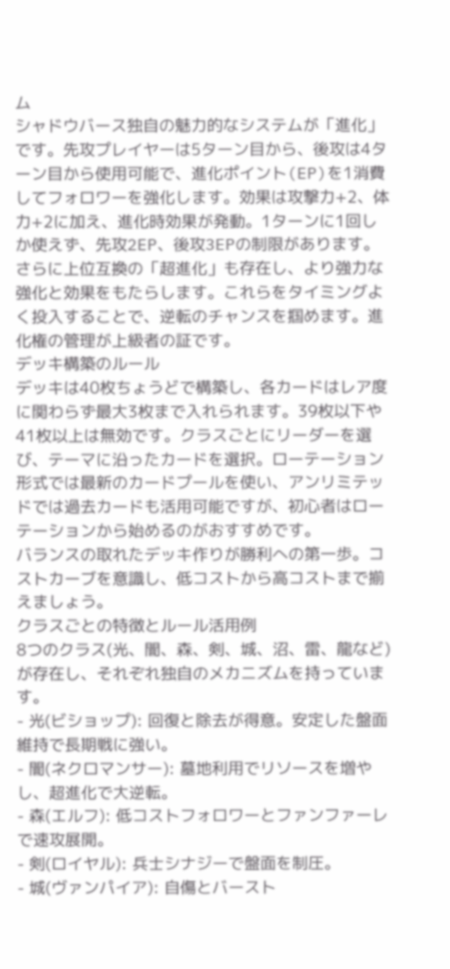ム
シャドウバース独自の魅力的なシステムが「進化」です。先攻プレイヤーは5ターン目から、後攻は4ターン目から使用可能で、進化ポイント(EP)を1消費してフォロワーを強化します。効果は攻撃力+2、体力+2に加え、進化時効果が発動。1ターンに1回しか使えず、先攻2EP、後攻3EPの制限があります。
さらに上位互換の「超進化」も存在し、より強力な強化と効果をもたらします。これらをタイミングよく投入することで、逆転のチャンスを掴めます。進化権の管理が上級者の証です。
デッキ構築のルール
デッキは40枚ちょうどで構築し、各カードはレア度に関わらず最大3枚まで入れられます。39枚以下や41枚以上は無効です。クラスごとにリーダーを選び、テーマに沿ったカードを選択。ローテーション形式では最新のカードプールを使い、アンリミテッドでは過去カードも活用可能ですが、初心者はローテーションから始めるのがおすすめです。
バランスの取れたデッキ作りが勝利への第一歩。コストカーブを意識し、低コストから高コストまで揃えましょう。
クラスごとの特徴とルール活用例
8つのクラス(光、闇、森、剣、城、沼、雷、龍など)が存在し、それぞれ独自のメカニズムを持っています。
- 光(ビショップ): 回復と除去が得意。安定した盤面維持で長期戦に強い。
- 闇(ネクロマンサー): 墓地利用でリソースを増やし、超進化で大逆転。
- 森(エルフ): 低コストフォロワーとファンファーレで速攻展開。
- 剣(ロイヤル): 兵士シナジーで盤面を制圧。
- 城(ヴァンパイア): 自傷とバースト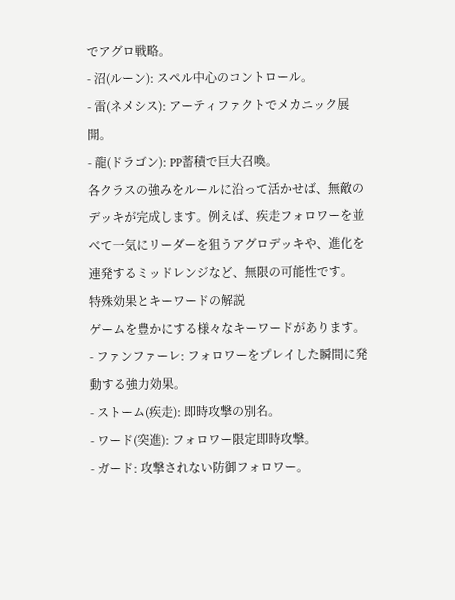でアグロ戦略。
- 沼(ルーン): スペル中心のコントロール。
- 雷(ネメシス): アーティファクトでメカニック展開。
- 龍(ドラゴン): PP蓄積で巨大召喚。
各クラスの強みをルールに沿って活かせば、無敵のデッキが完成します。例えば、疾走フォロワーを並べて一気にリーダーを狙うアグロデッキや、進化を連発するミッドレンジなど、無限の可能性です。
特殊効果とキーワードの解説
ゲームを豊かにする様々なキーワードがあります。
- ファンファーレ: フォロワーをプレイした瞬間に発動する強力効果。
- ストーム(疾走): 即時攻撃の別名。
- ワード(突進): フォロワー限定即時攻撃。
- ガード: 攻撃されない防御フォロワー。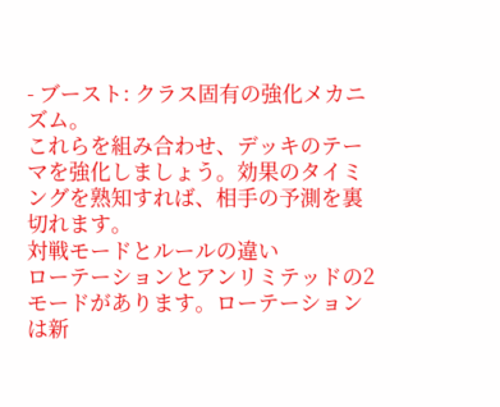- ブースト: クラス固有の強化メカニズム。
これらを組み合わせ、デッキのテーマを強化しましょう。効果のタイミングを熟知すれば、相手の予測を裏切れます。
対戦モードとルールの違い
ローテーションとアンリミテッドの2モードがあります。ローテーションは新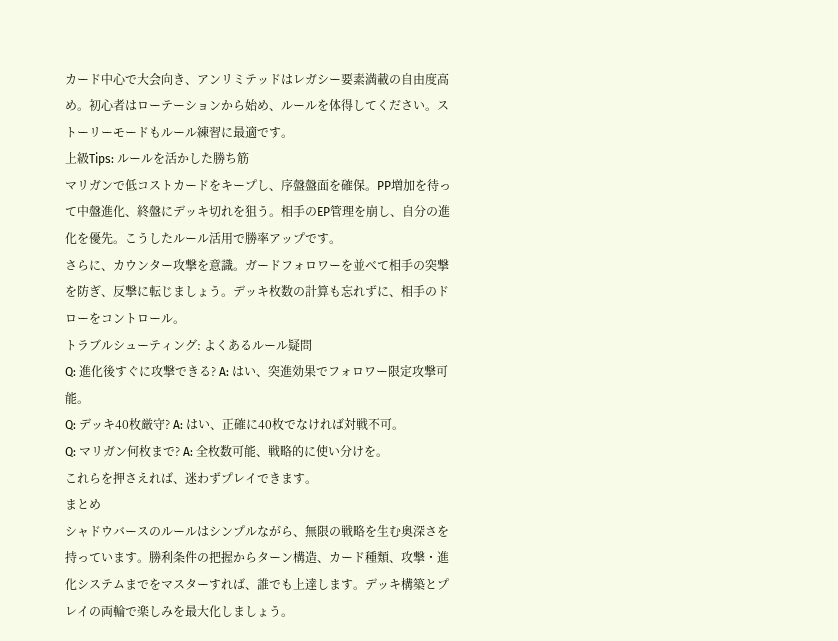カード中心で大会向き、アンリミテッドはレガシー要素満載の自由度高め。初心者はローテーションから始め、ルールを体得してください。ストーリーモードもルール練習に最適です。
上級Tips: ルールを活かした勝ち筋
マリガンで低コストカードをキープし、序盤盤面を確保。PP増加を待って中盤進化、終盤にデッキ切れを狙う。相手のEP管理を崩し、自分の進化を優先。こうしたルール活用で勝率アップです。
さらに、カウンター攻撃を意識。ガードフォロワーを並べて相手の突撃を防ぎ、反撃に転じましょう。デッキ枚数の計算も忘れずに、相手のドローをコントロール。
トラブルシューティング: よくあるルール疑問
Q: 進化後すぐに攻撃できる? A: はい、突進効果でフォロワー限定攻撃可能。
Q: デッキ40枚厳守? A: はい、正確に40枚でなければ対戦不可。
Q: マリガン何枚まで? A: 全枚数可能、戦略的に使い分けを。
これらを押さえれば、迷わずプレイできます。
まとめ
シャドウバースのルールはシンプルながら、無限の戦略を生む奥深さを持っています。勝利条件の把握からターン構造、カード種類、攻撃・進化システムまでをマスターすれば、誰でも上達します。デッキ構築とプレイの両輪で楽しみを最大化しましょう。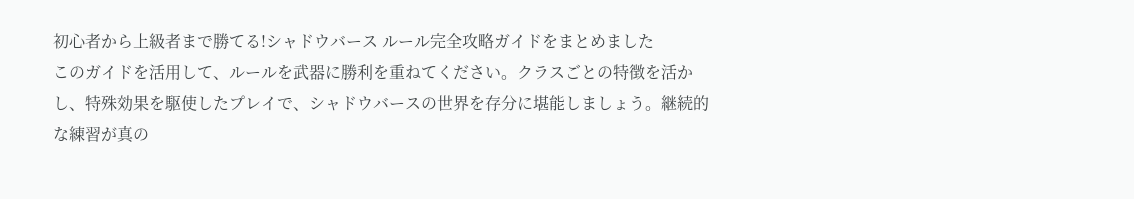初心者から上級者まで勝てる!シャドウバース ルール完全攻略ガイドをまとめました
このガイドを活用して、ルールを武器に勝利を重ねてください。クラスごとの特徴を活かし、特殊効果を駆使したプレイで、シャドウバースの世界を存分に堪能しましょう。継続的な練習が真の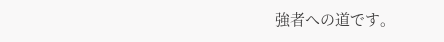強者への道です。